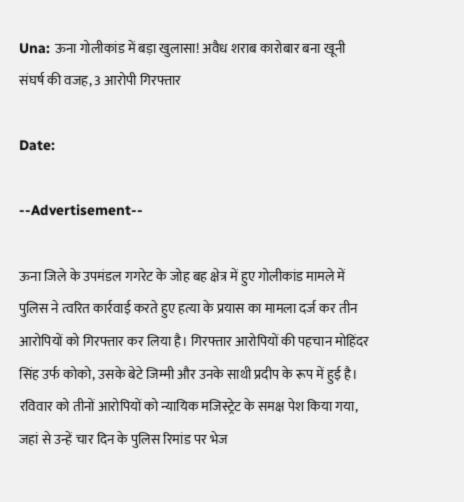Una: ऊना गोलीकांड में बड़ा खुलासा! अवैध शराब कारोबार बना खूनी संघर्ष की वजह, 3 आरोपी गिरफ्तार

Date:

--Advertisement--

ऊना जिले के उपमंडल गगरेट के जोह बह क्षेत्र में हुए गोलीकांड मामले में पुलिस ने त्वरित कार्रवाई करते हुए हत्या के प्रयास का मामला दर्ज कर तीन आरोपियों को गिरफ्तार कर लिया है। गिरफ्तार आरोपियों की पहचान मोहिंदर सिंह उर्फ कोको, उसके बेटे जिम्मी और उनके साथी प्रदीप के रूप में हुई है। रविवार को तीनों आरोपियों को न्यायिक मजिस्ट्रेट के समक्ष पेश किया गया, जहां से उन्हें चार दिन के पुलिस रिमांड पर भेज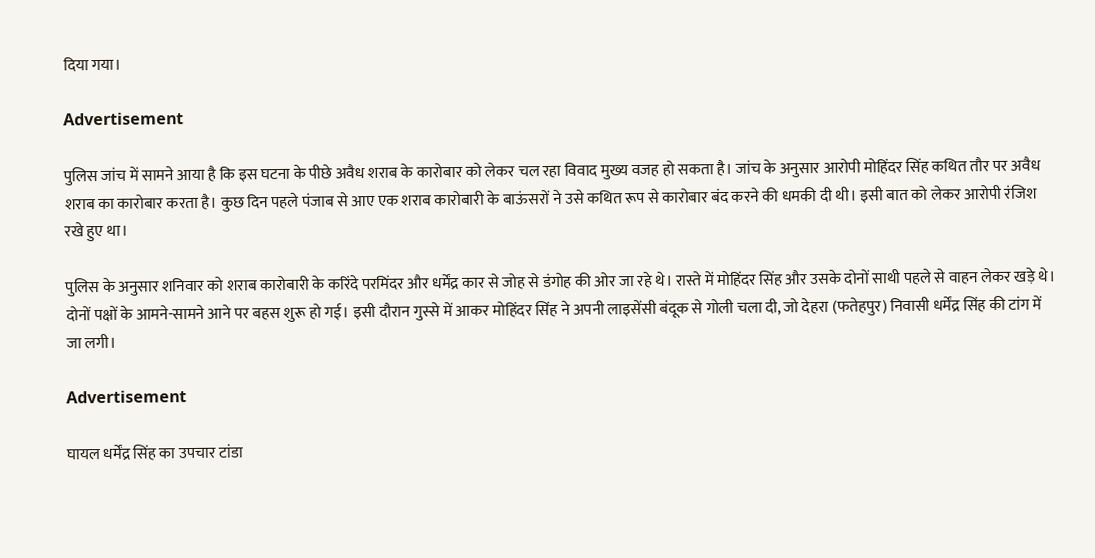दिया गया।

Advertisement

पुलिस जांच में सामने आया है कि इस घटना के पीछे अवैध शराब के कारोबार को लेकर चल रहा विवाद मुख्य वजह हो सकता है। जांच के अनुसार आरोपी मोहिंदर सिंह कथित तौर पर अवैध शराब का कारोबार करता है। कुछ दिन पहले पंजाब से आए एक शराब कारोबारी के बाऊंसरों ने उसे कथित रूप से कारोबार बंद करने की धमकी दी थी। इसी बात को लेकर आरोपी रंजिश रखे हुए था।

पुलिस के अनुसार शनिवार को शराब कारोबारी के करिंदे परमिंदर और धर्मेंद्र कार से जोह से डंगोह की ओर जा रहे थे। रास्ते में मोहिंदर सिंह और उसके दोनों साथी पहले से वाहन लेकर खड़े थे। दोनों पक्षों के आमने-सामने आने पर बहस शुरू हो गई। इसी दौरान गुस्से में आकर मोहिंदर सिंह ने अपनी लाइसेंसी बंदूक से गोली चला दी, जो देहरा (फतेहपुर) निवासी धर्मेंद्र सिंह की टांग में जा लगी।

Advertisement

घायल धर्मेंद्र सिंह का उपचार टांडा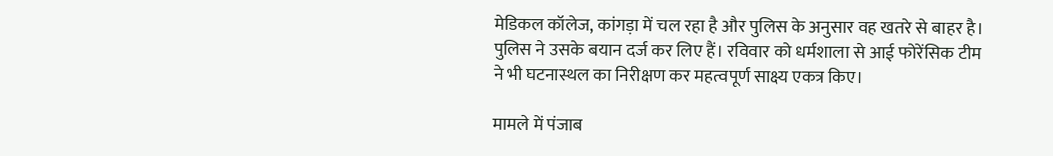मेडिकल कॉलेज, कांगड़ा में चल रहा है और पुलिस के अनुसार वह खतरे से बाहर है। पुलिस ने उसके बयान दर्ज कर लिए हैं। रविवार को धर्मशाला से आई फोरेंसिक टीम ने भी घटनास्थल का निरीक्षण कर महत्वपूर्ण साक्ष्य एकत्र किए।

मामले में पंजाब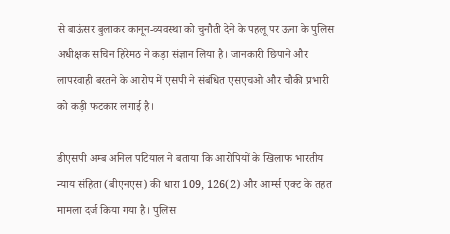से बाऊंसर बुलाकर कानून-व्यवस्था को चुनौती देने के पहलू पर ऊना के पुलिस अधीक्षक सचिन हिरेमठ ने कड़ा संज्ञान लिया है। जानकारी छिपाने और लापरवाही बरतने के आरोप में एसपी ने संबंधित एसएचओ और चौकी प्रभारी को कड़ी फटकार लगाई है।

डीएसपी अम्ब अनिल पटियाल ने बताया कि आरोपियों के खिलाफ भारतीय न्याय संहिता (बीएनएस) की धारा 109, 126(2) और आर्म्स एक्ट के तहत मामला दर्ज किया गया है। पुलिस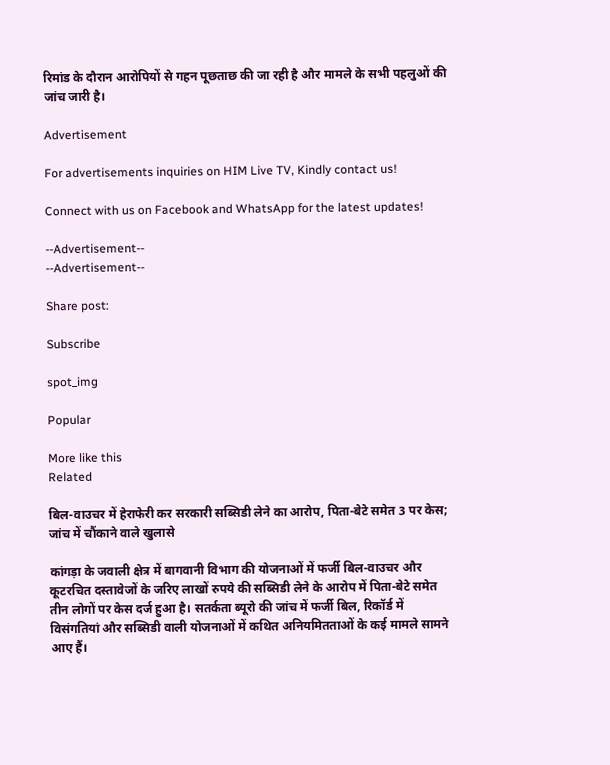रिमांड के दौरान आरोपियों से गहन पूछताछ की जा रही है और मामले के सभी पहलुओं की जांच जारी है।

Advertisement

For advertisements inquiries on HIM Live TV, Kindly contact us!

Connect with us on Facebook and WhatsApp for the latest updates!

--Advertisement--
--Advertisement--

Share post:

Subscribe

spot_img

Popular

More like this
Related

बिल-वाउचर में हेराफेरी कर सरकारी सब्सिडी लेने का आरोप, पिता-बेटे समेत 3 पर केस; जांच में चौंकाने वाले खुलासे

कांगड़ा के जवाली क्षेत्र में बागवानी विभाग की योजनाओं में फर्जी बिल-वाउचर और कूटरचित दस्तावेजों के जरिए लाखों रुपये की सब्सिडी लेने के आरोप में पिता-बेटे समेत तीन लोगों पर केस दर्ज हुआ है। सतर्कता ब्यूरो की जांच में फर्जी बिल, रिकॉर्ड में विसंगतियां और सब्सिडी वाली योजनाओं में कथित अनियमितताओं के कई मामले सामने आए हैं।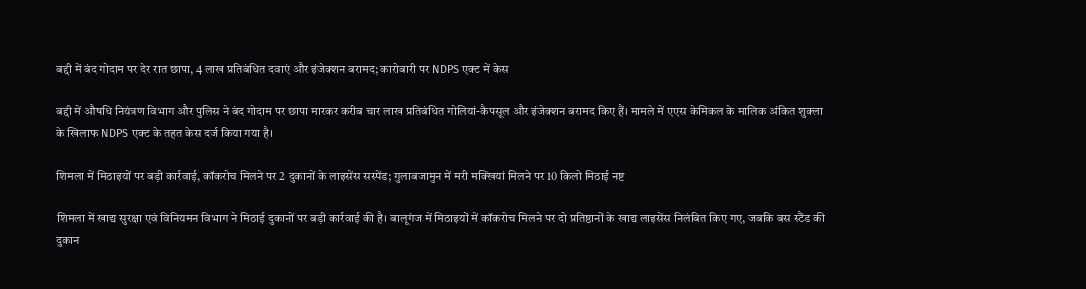बद्दी में बंद गोदाम पर देर रात छापा, 4 लाख प्रतिबंधित दवाएं और इंजेक्शन बरामद; कारोबारी पर NDPS एक्ट में केस

बद्दी में औषधि नियंत्रण विभाग और पुलिस ने बंद गोदाम पर छापा मारकर करीब चार लाख प्रतिबंधित गोलियां-कैपसूल और इंजेक्शन बरामद किए हैं। मामले में एएस केमिकल के मालिक अंकित शुक्ला के खिलाफ NDPS एक्ट के तहत केस दर्ज किया गया है।

शिमला में मिठाइयों पर बड़ी कार्रवाई, कॉकरोच मिलने पर 2 दुकानों के लाइसेंस सस्पेंड; गुलाबजामुन में मरी मक्खियां मिलने पर 10 किलो मिठाई नष्ट

शिमला में खाद्य सुरक्षा एवं विनियमन विभाग ने मिठाई दुकानों पर बड़ी कार्रवाई की है। बालूगंज में मिठाइयों में कॉकरोच मिलने पर दो प्रतिष्ठानों के खाद्य लाइसेंस निलंबित किए गए, जबकि बस स्टैंड की दुकान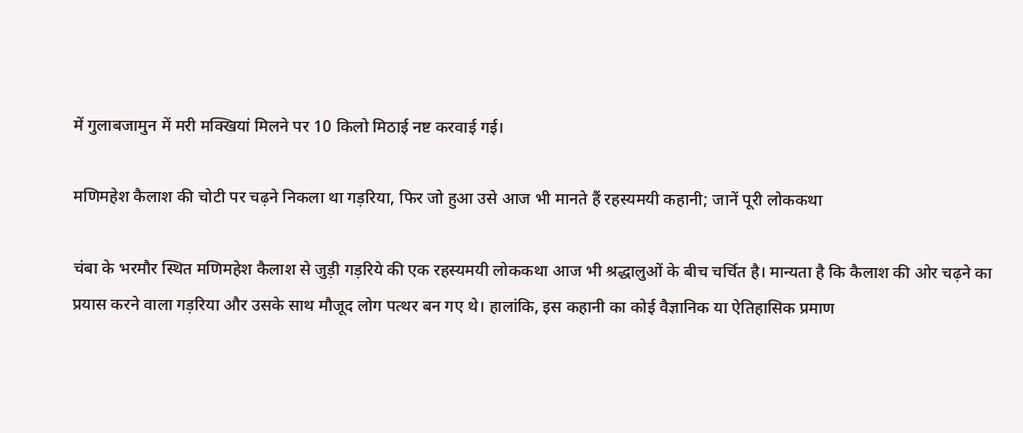में गुलाबजामुन में मरी मक्खियां मिलने पर 10 किलो मिठाई नष्ट करवाई गई।

मणिमहेश कैलाश की चोटी पर चढ़ने निकला था गड़रिया, फिर जो हुआ उसे आज भी मानते हैं रहस्यमयी कहानी; जानें पूरी लोककथा

चंबा के भरमौर स्थित मणिमहेश कैलाश से जुड़ी गड़रिये की एक रहस्यमयी लोककथा आज भी श्रद्धालुओं के बीच चर्चित है। मान्यता है कि कैलाश की ओर चढ़ने का प्रयास करने वाला गड़रिया और उसके साथ मौजूद लोग पत्थर बन गए थे। हालांकि, इस कहानी का कोई वैज्ञानिक या ऐतिहासिक प्रमाण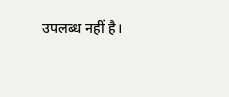उपलब्ध नहीं है।